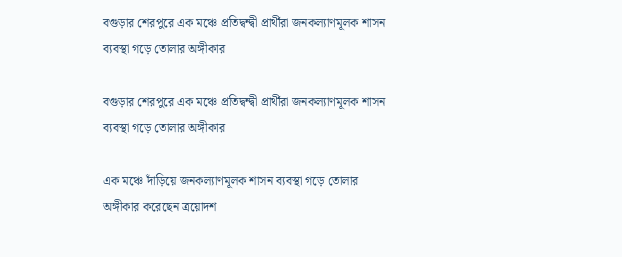বগুড়ার শেরপুরে এক মঞ্চে প্রতিদ্বন্দ্বী প্রার্থীরা জনকল্যাণমূলক শাসন ব্যবস্থা গড়ে তোলার অঙ্গীকার

বগুড়ার শেরপুরে এক মঞ্চে প্রতিদ্বন্দ্বী প্রার্থীরা জনকল্যাণমূলক শাসন ব্যবস্থা গড়ে তোলার অঙ্গীকার

এক মঞ্চে দাঁড়িয়ে জনকল্যাণমূলক শাসন ব্যবস্থা গড়ে তোলার অঙ্গীকার করেছেন ত্রয়োদশ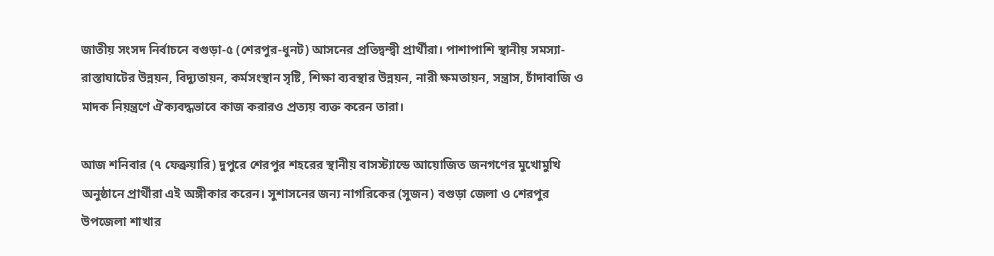জাতীয় সংসদ নির্বাচনে বগুড়া-৫ (শেরপুর-ধুনট) আসনের প্রতিদ্বন্দ্বী প্রার্থীরা। পাশাপাশি স্থানীয় সমস্যা- রাস্তাঘাটের উন্নয়ন, বিদ্যুতায়ন, কর্মসংস্থান সৃষ্টি, শিক্ষা ব্যবস্থার উন্নয়ন, নারী ক্ষমতায়ন, সন্ত্রাস, চাঁদাবাজি ও মাদক নিয়ন্ত্রণে ঐক্যবদ্ধভাবে কাজ করারও প্রত্যয় ব্যক্ত করেন তারা।

আজ শনিবার (৭ ফেব্রুয়ারি) দুপুরে শেরপুর শহরের স্থানীয় বাসস্ট্যান্ডে আয়োজিত জনগণের মুখোমুখি অনুষ্ঠানে প্রার্থীরা এই অঙ্গীকার করেন। সুশাসনের জন্য নাগরিকের (সুজন) বগুড়া জেলা ও শেরপুর উপজেলা শাখার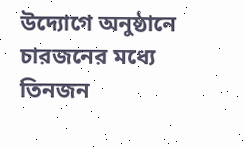উদ্যোগে অনুষ্ঠানে চারজনের মধ্যে তিনজন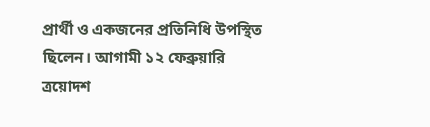প্রার্থী ও একজনের প্রতিনিধি উপস্থিত ছিলেন। আগামী ১২ ফেব্রুয়ারি ত্রয়োদশ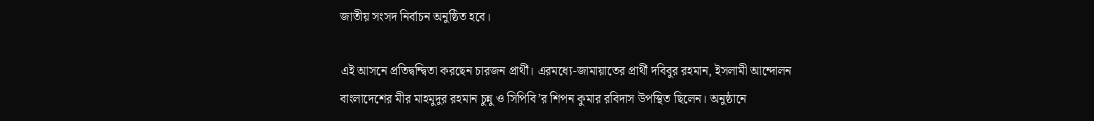জাতীয় সংসদ নির্বাচন অনুষ্ঠিত হবে।

এই আসনে প্রতিদ্বন্দ্বিতা করছেন চারজন প্রার্থী। এরমধ্যে-জামায়াতের প্রার্থী দবিবুর রহমান, ইসলামী আন্দোলন বাংলাদেশের মীর মাহমুদুর রহমান চুন্নু ও সিপিবি’র শিপন কুমার রবিদাস উপস্থিত ছিলেন। অনুষ্ঠানে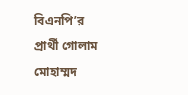বিএনপি’র প্রার্থী গোলাম মোহাম্মদ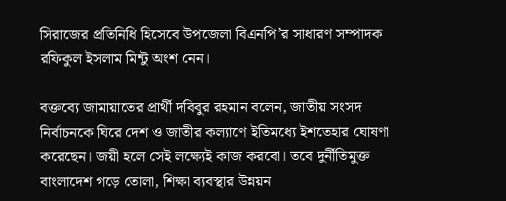সিরাজের প্রতিনিধি হিসেবে উপজেলা বিএনপি’র সাধারণ সম্পাদক রফিকুল ইসলাম মিন্টু অংশ নেন।

বক্তব্যে জামায়াতের প্রার্থী দবিবুর রহমান বলেন, জাতীয় সংসদ নির্বাচনকে ঘিরে দেশ ও জাতীর কল্যাণে ইতিমধ্যে ইশতেহার ঘোষণা করেছেন। জয়ী হলে সেই লক্ষ্যেই কাজ করবো। তবে দুর্নীতিমুক্ত বাংলাদেশ গড়ে তোলা, শিক্ষা ব্যবস্থার উন্নয়ন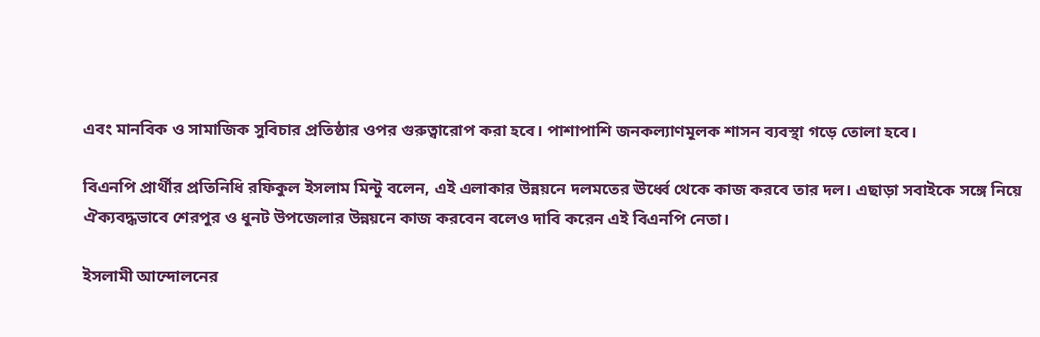এবং মানবিক ও সামাজিক সুবিচার প্রতিষ্ঠার ওপর গুরুত্বারোপ করা হবে। পাশাপাশি জনকল্যাণমূলক শাসন ব্যবস্থা গড়ে তোলা হবে।

বিএনপি প্রার্থীর প্রতিনিধি রফিকুল ইসলাম মিন্টু বলেন, এই এলাকার উন্নয়নে দলমতের ঊর্ধ্বে থেকে কাজ করবে তার দল। এছাড়া সবাইকে সঙ্গে নিয়ে ঐক্যবদ্ধভাবে শেরপুর ও ধুনট উপজেলার উন্নয়নে কাজ করবেন বলেও দাবি করেন এই বিএনপি নেতা।

ইসলামী আন্দোলনের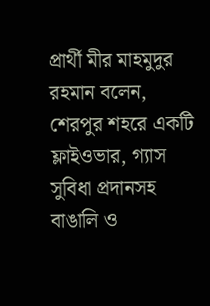প্রার্থী মীর মাহমুদুর রহমান বলেন, শেরপুর শহরে একটি ফ্লাইওভার, গ্যাস সুবিধা প্রদানসহ বাঙালি ও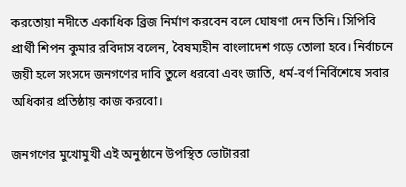করতোয়া নদীতে একাধিক ব্রিজ নির্মাণ করবেন বলে ঘোষণা দেন তিনি। সিপিবি প্রার্থী শিপন কুমার রবিদাস বলেন, বৈষম্যহীন বাংলাদেশ গড়ে তোলা হবে। নির্বাচনে জয়ী হলে সংসদে জনগণের দাবি তুলে ধরবো এবং জাতি, ধর্ম-বর্ণ নির্বিশেষে সবার অধিকার প্রতিষ্ঠায় কাজ করবো।

জনগণের মুখোমুখী এই অনুষ্ঠানে উপস্থিত ভোটাররা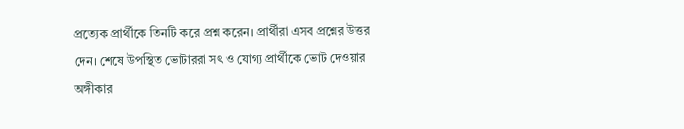প্রত্যেক প্রার্থীকে তিনটি করে প্রশ্ন করেন। প্রার্থীরা এসব প্রশ্নের উত্তর দেন। শেষে উপস্থিত ভোটাররা সৎ ও যোগ্য প্রার্থীকে ভোট দেওয়ার অঙ্গীকার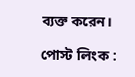ব্যক্ত করেন।

পোস্ট লিংক :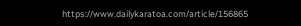https://www.dailykaratoa.com/article/156865